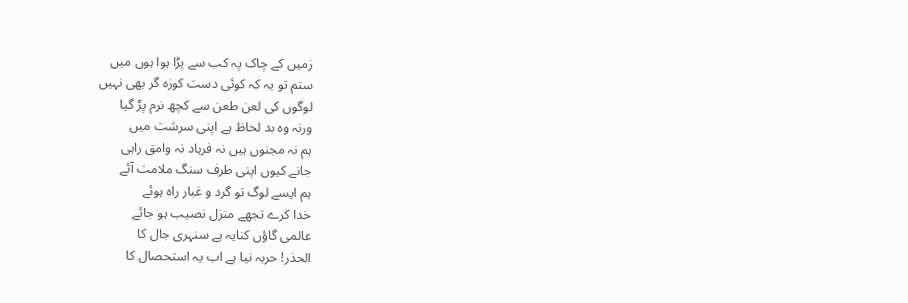زمیں کے چاک پہ کب سے پڑا ہوا ہوں میں
ستم تو یہ کہ کوئی دست کوزہ گر بھی نہیں
لوگوں کی لعن طعن سے کچھ نرم پڑ گیا
ورنہ وہ بد لحاظ ہے اپنی سرشت میں
ہم نہ مجنوں ہیں نہ فرہاد نہ وامق راہی
جانے کیوں اپنی طرف سنگ ملامت آئے
ہم ایسے لوگ تو گرد و غبار راہ ہوئے
خدا کرے تجھے منزل نصیب ہو جائے
عالمی گاؤں کنایہ ہے سنہری جال کا
الحذر! حربہ نیا ہے اب یہ استحصال کا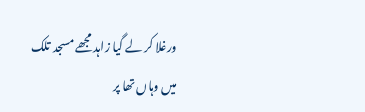ورغلا کر لے گیا زاہد مجھے مسجد تلک
میں وہاں تھا پر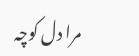مرا دل کوچہ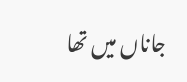جاناں میں تھا